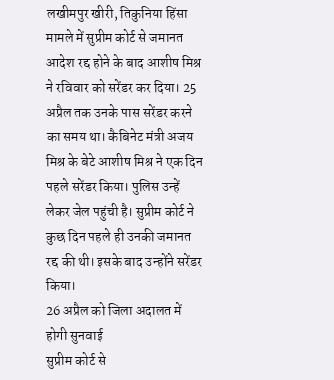लखीमपुर खीरी, तिकुनिया हिंसा मामले में सुप्रीम कोर्ट से जमानत आदेश रद्द होने के बाद आशीष मिश्र ने रविवार को सरेंडर कर दिया। 25 अप्रैल तक उनके पास सरेंडर करने का समय था। कैबिनेट मंत्री अजय मिश्र के बेटे आशीष मिश्र ने एक दिन पहले सरेंडर किया। पुलिस उन्हें लेकर जेल पहुंची है। सुप्रीम कोर्ट ने कुछ दिन पहले ही उनकी जमानत रद्द की थी। इसके बाद उन्होंने सरेंडर किया।
26 अप्रैल को जिला अदालत में होगी सुनवाई
सुप्रीम कोर्ट से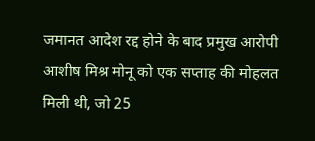जमानत आदेश रद्द होने के बाद प्रमुख आरोपी आशीष मिश्र मोनू को एक सप्ताह की मोहलत मिली थी, जो 25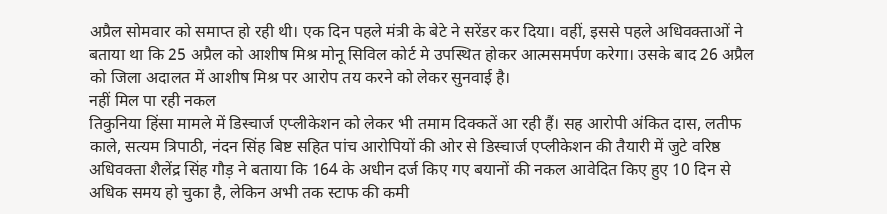अप्रैल सोमवार को समाप्त हो रही थी। एक दिन पहले मंत्री के बेटे ने सरेंडर कर दिया। वहीं, इससे पहले अधिवक्ताओं ने बताया था कि 25 अप्रैल को आशीष मिश्र मोनू सिविल कोर्ट मे उपस्थित होकर आत्मसमर्पण करेगा। उसके बाद 26 अप्रैल को जिला अदालत में आशीष मिश्र पर आरोप तय करने को लेकर सुनवाई है।
नहीं मिल पा रही नकल
तिकुनिया हिंसा मामले में डिस्चार्ज एप्लीकेशन को लेकर भी तमाम दिक्कतें आ रही हैं। सह आरोपी अंकित दास, लतीफ काले, सत्यम त्रिपाठी, नंदन सिंह बिष्ट सहित पांच आरोपियों की ओर से डिस्चार्ज एप्लीकेशन की तैयारी में जुटे वरिष्ठ अधिवक्ता शैलेंद्र सिंह गौड़ ने बताया कि 164 के अधीन दर्ज किए गए बयानों की नकल आवेदित किए हुए 10 दिन से अधिक समय हो चुका है, लेकिन अभी तक स्टाफ की कमी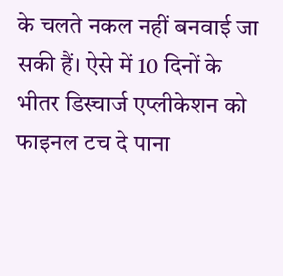के चलते नकल नहीं बनवाई जा सकी हैं। ऐसे में 10 दिनों के भीतर डिस्चार्ज एप्लीकेशन को फाइनल टच दे पाना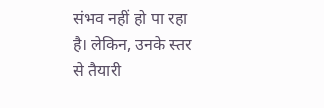संभव नहीं हो पा रहा है। लेकिन, उनके स्तर से तैयारी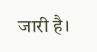जारी है।